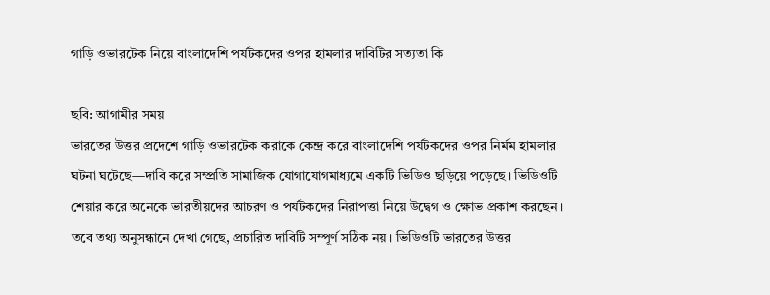গাড়ি ওভারটেক নিয়ে বাংলাদেশি পর্যটকদের ওপর হামলার দাবিটির সত্যতা কি

ছবি: আগামীর সময়
ভারতের উত্তর প্রদেশে গাড়ি ওভারটেক করাকে কেন্দ্র করে বাংলাদেশি পর্যটকদের ওপর নির্মম হামলার ঘটনা ঘটেছে—দাবি করে সম্প্রতি সামাজিক যোগাযোগমাধ্যমে একটি ভিডিও ছড়িয়ে পড়েছে। ভিডিওটি শেয়ার করে অনেকে ভারতীয়দের আচরণ ও পর্যটকদের নিরাপত্তা নিয়ে উদ্বেগ ও ক্ষোভ প্রকাশ করছেন।
তবে তথ্য অনুসন্ধানে দেখা গেছে, প্রচারিত দাবিটি সম্পূর্ণ সঠিক নয়। ভিডিওটি ভারতের উত্তর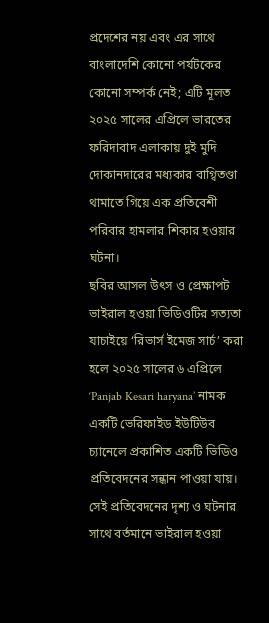প্রদেশের নয় এবং এর সাথে বাংলাদেশি কোনো পর্যটকের কোনো সম্পর্ক নেই; এটি মূলত ২০২৫ সালের এপ্রিলে ভারতের ফরিদাবাদ এলাকায় দুই মুদি দোকানদারের মধ্যকার বাগ্বিতণ্ডা থামাতে গিয়ে এক প্রতিবেশী পরিবার হামলার শিকার হওয়ার ঘটনা।
ছবির আসল উৎস ও প্রেক্ষাপট
ভাইরাল হওয়া ভিডিওটির সত্যতা যাচাইয়ে ‘রিভার্স ইমেজ সার্চ’ করা হলে ২০২৫ সালের ৬ এপ্রিলে ‘Panjab Kesari haryana’ নামক একটি ভেরিফাইড ইউটিউব চ্যানেলে প্রকাশিত একটি ভিডিও প্রতিবেদনের সন্ধান পাওয়া যায়। সেই প্রতিবেদনের দৃশ্য ও ঘটনার সাথে বর্তমানে ভাইরাল হওয়া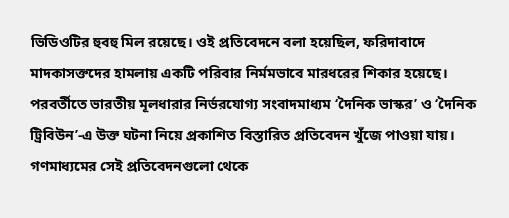ভিডিওটির হুবহু মিল রয়েছে। ওই প্রতিবেদনে বলা হয়েছিল, ফরিদাবাদে মাদকাসক্তদের হামলায় একটি পরিবার নির্মমভাবে মারধরের শিকার হয়েছে।
পরবর্তীতে ভারতীয় মূলধারার নির্ভরযোগ্য সংবাদমাধ্যম ‘দৈনিক ভাস্কর’ ও ‘দৈনিক ট্রিবিউন’-এ উক্ত ঘটনা নিয়ে প্রকাশিত বিস্তারিত প্রতিবেদন খুঁজে পাওয়া যায়। গণমাধ্যমের সেই প্রতিবেদনগুলো থেকে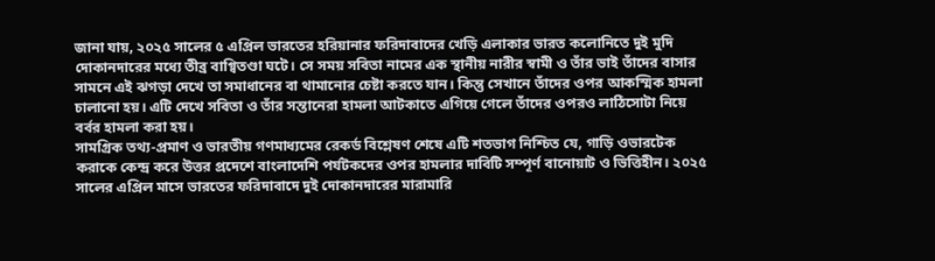জানা যায়, ২০২৫ সালের ৫ এপ্রিল ভারতের হরিয়ানার ফরিদাবাদের খেড়ি এলাকার ভারত কলোনিতে দুই মুদি দোকানদারের মধ্যে তীব্র বাগ্বিতণ্ডা ঘটে। সে সময় সবিতা নামের এক স্থানীয় নারীর স্বামী ও তাঁর ভাই তাঁদের বাসার সামনে এই ঝগড়া দেখে তা সমাধানের বা থামানোর চেষ্টা করতে যান। কিন্তু সেখানে তাঁদের ওপর আকস্মিক হামলা চালানো হয়। এটি দেখে সবিতা ও তাঁর সন্তানেরা হামলা আটকাতে এগিয়ে গেলে তাঁদের ওপরও লাঠিসোটা নিয়ে বর্বর হামলা করা হয়।
সামগ্রিক তথ্য-প্রমাণ ও ভারতীয় গণমাধ্যমের রেকর্ড বিশ্লেষণ শেষে এটি শতভাগ নিশ্চিত যে, গাড়ি ওভারটেক করাকে কেন্দ্র করে উত্তর প্রদেশে বাংলাদেশি পর্যটকদের ওপর হামলার দাবিটি সম্পূর্ণ বানোয়াট ও ভিত্তিহীন। ২০২৫ সালের এপ্রিল মাসে ভারতের ফরিদাবাদে দুই দোকানদারের মারামারি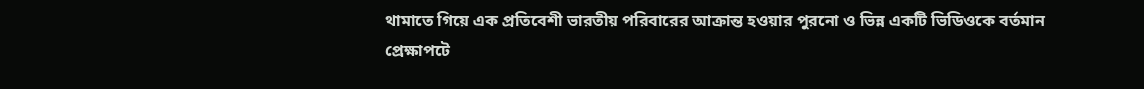থামাতে গিয়ে এক প্রতিবেশী ভারতীয় পরিবারের আক্রান্ত হওয়ার পুরনো ও ভিন্ন একটি ভিডিওকে বর্তমান প্রেক্ষাপটে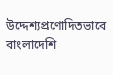উদ্দেশ্যপ্রণোদিতভাবে বাংলাদেশি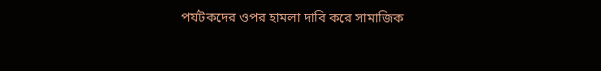পর্যটকদের ওপর হামলা দাবি করে সামাজিক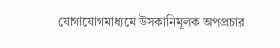যোগাযোগমাধ্যমে উসকানিমূলক অপপ্রচার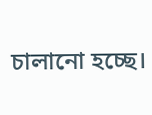চালানো হচ্ছে।